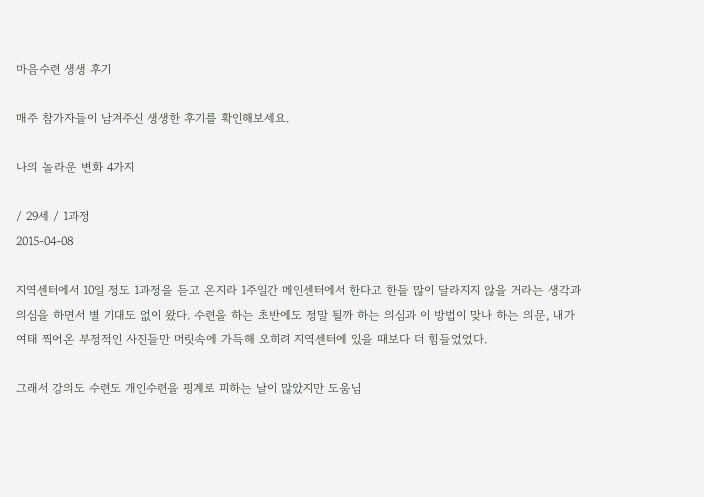마음수련 생생 후기

매주 참가자들이 남겨주신 생생한 후기를 확인해보세요.

나의 놀라운 변화 4가지

/ 29세 / 1과정
2015-04-08

지역센터에서 10일 정도 1과정을 듣고 온지라 1주일간 메인센터에서 한다고 한들 많이 달라지지 않을 거라는 생각과 의심을 하면서 별 기대도 없이 왔다. 수련을 하는 초반에도 정말 될까 하는 의심과 이 방법이 맞나 하는 의문, 내가 여태 찍어온 부정적인 사진들만 머릿속에 가득해 오히려 지역센터에 있을 때보다 더 힘들었었다.

그래서 강의도 수련도 개인수련을 핑계로 피하는 날이 많았지만 도움님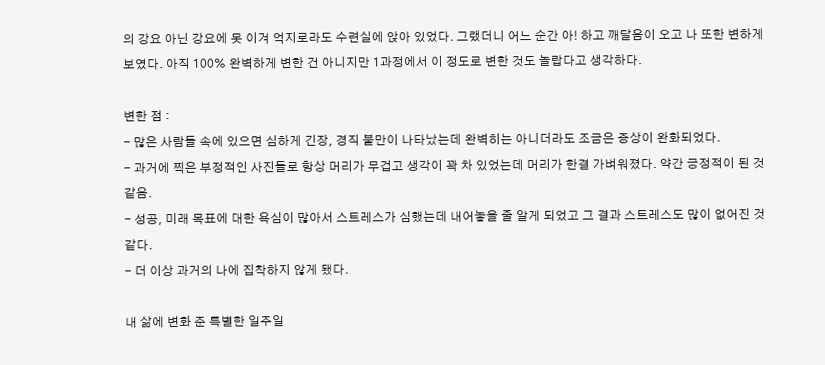의 강요 아닌 강요에 못 이겨 억지로라도 수련실에 앉아 있었다. 그랬더니 어느 순간 아! 하고 깨달음이 오고 나 또한 변하게 보였다. 아직 100% 완벽하게 변한 건 아니지만 1과정에서 이 정도로 변한 것도 놀랍다고 생각하다.

변한 점 :
- 많은 사람들 속에 있으면 심하게 긴장, 경직 불만이 나타났는데 완벽히는 아니더라도 조금은 증상이 완화되었다.
- 과거에 찍은 부정적인 사진들로 항상 머리가 무겁고 생각이 꽉 차 있었는데 머리가 한결 가벼워졌다. 약간 긍정적이 된 것 같음.
- 성공, 미래 목표에 대한 욕심이 많아서 스트레스가 심했는데 내어놓을 줄 알게 되었고 그 결과 스트레스도 많이 없어진 것 같다.
- 더 이상 과거의 나에 집착하지 않게 됐다.

내 삶에 변화 준 특별한 일주일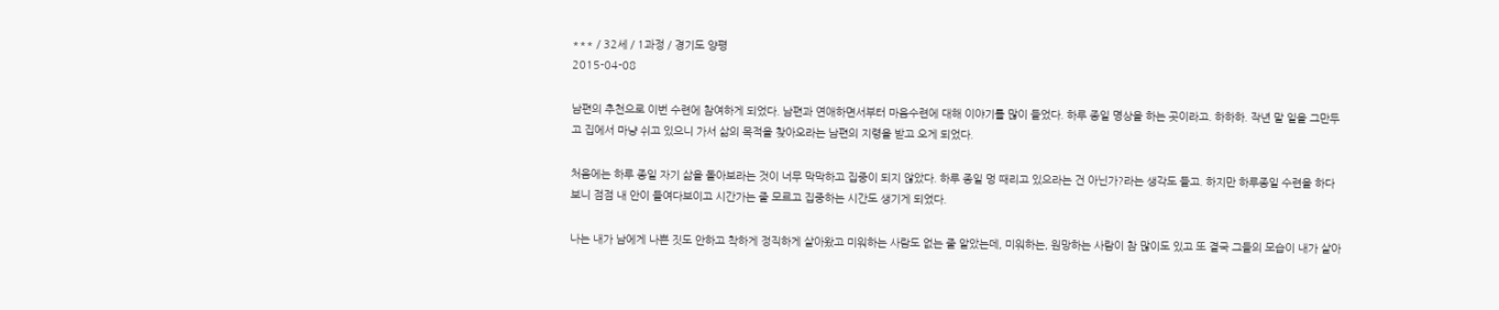*** / 32세 / 1과정 / 경기도 양평
2015-04-08

남편의 추천으로 이번 수련에 참여하게 되었다. 남편과 연애하면서부터 마음수련에 대해 이야기를 많이 들었다. 하루 종일 명상을 하는 곳이라고. 하하하. 작년 말 일을 그만두고 집에서 마냥 쉬고 있으니 가서 삶의 목적을 찾아오라는 남편의 지령을 받고 오게 되었다.

처음에는 하루 종일 자기 삶을 돌아보라는 것이 너무 막막하고 집중이 되지 않았다. 하루 종일 멍 때리고 있으라는 건 아닌가?라는 생각도 들고. 하지만 하루종일 수련을 하다 보니 점점 내 안이 들여다보이고 시간가는 줄 모르고 집중하는 시간도 생기게 되었다.

나는 내가 남에게 나쁜 짓도 안하고 착하게 정직하게 살아왔고 미워하는 사람도 없는 줄 알았는데, 미워하는, 원망하는 사람이 참 많이도 있고 또 결국 그들의 모습이 내가 살아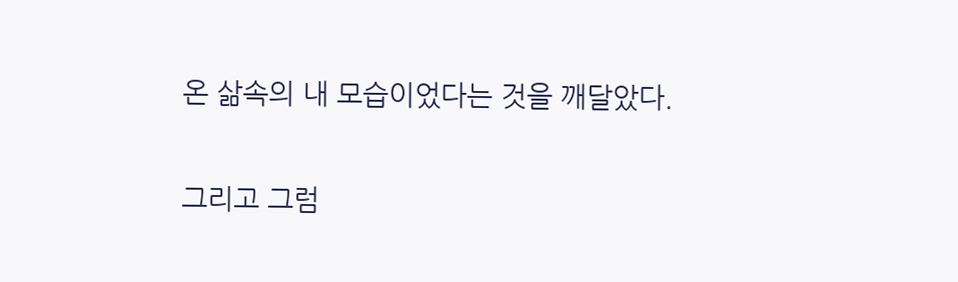온 삶속의 내 모습이었다는 것을 깨달았다.

그리고 그럼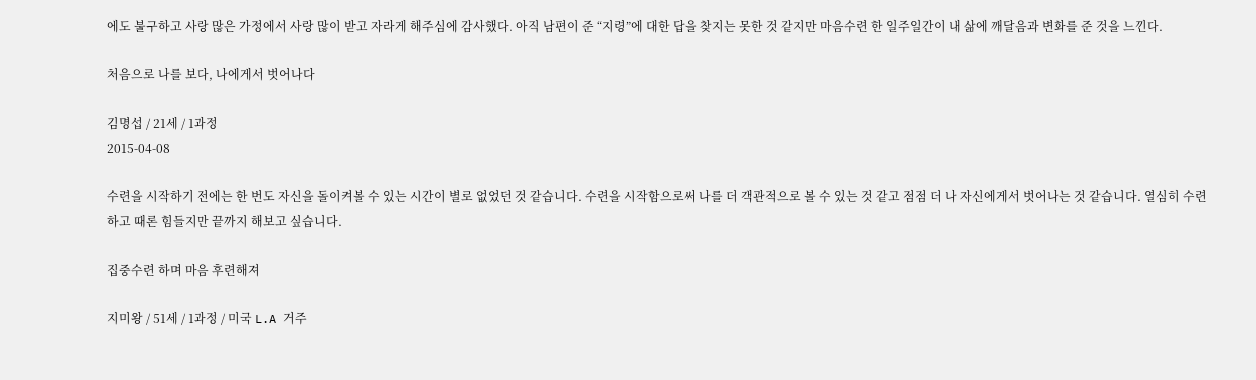에도 불구하고 사랑 많은 가정에서 사랑 많이 받고 자라게 해주심에 감사했다. 아직 남편이 준 “지령”에 대한 답을 찾지는 못한 것 같지만 마음수련 한 일주일간이 내 삶에 깨달음과 변화를 준 것을 느낀다.

처음으로 나를 보다, 나에게서 벗어나다

김명섭 / 21세 / 1과정
2015-04-08

수련을 시작하기 전에는 한 번도 자신을 돌이켜볼 수 있는 시간이 별로 없었던 것 같습니다. 수련을 시작함으로써 나를 더 객관적으로 볼 수 있는 것 같고 점점 더 나 자신에게서 벗어나는 것 같습니다. 열심히 수련하고 때론 힘들지만 끝까지 해보고 싶습니다.

집중수련 하며 마음 후련해져

지미왕 / 51세 / 1과정 / 미국 L.A 거주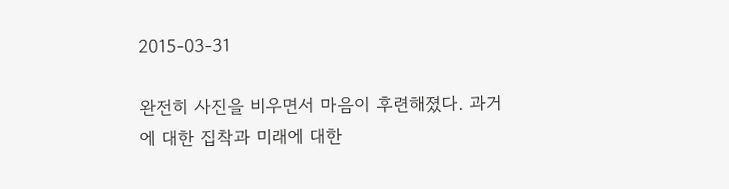2015-03-31

완전히 사진을 비우면서 마음이 후련해졌다. 과거에 대한 집착과 미래에 대한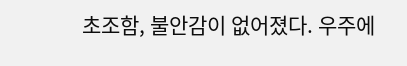초조함, 불안감이 없어졌다. 우주에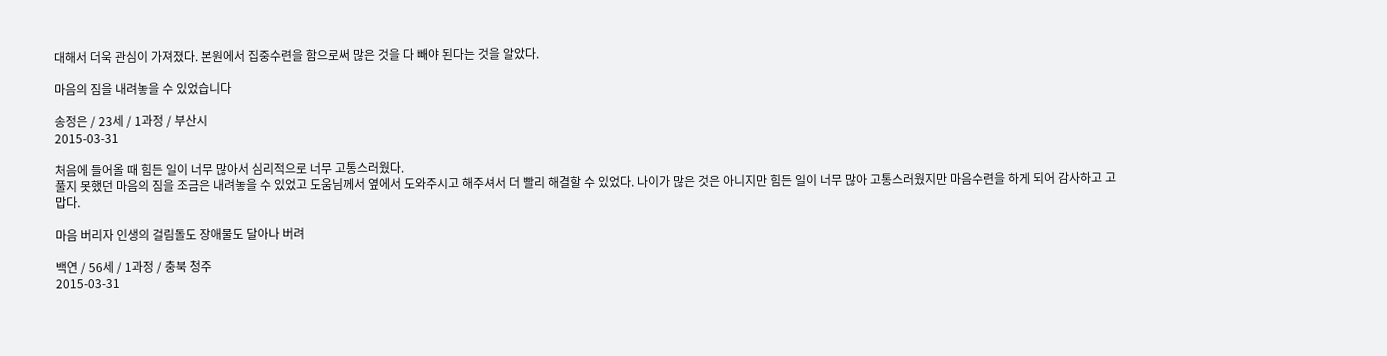대해서 더욱 관심이 가져졌다. 본원에서 집중수련을 함으로써 많은 것을 다 빼야 된다는 것을 알았다.

마음의 짐을 내려놓을 수 있었습니다

송정은 / 23세 / 1과정 / 부산시
2015-03-31

처음에 들어올 때 힘든 일이 너무 많아서 심리적으로 너무 고통스러웠다.
풀지 못했던 마음의 짐을 조금은 내려놓을 수 있었고 도움님께서 옆에서 도와주시고 해주셔서 더 빨리 해결할 수 있었다. 나이가 많은 것은 아니지만 힘든 일이 너무 많아 고통스러웠지만 마음수련을 하게 되어 감사하고 고맙다.

마음 버리자 인생의 걸림돌도 장애물도 달아나 버려

백연 / 56세 / 1과정 / 충북 청주
2015-03-31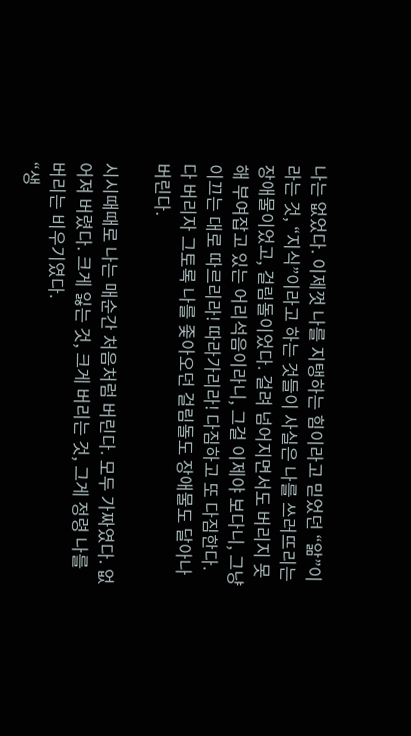나는 없었다. 이제껏 나를 지탱하는 힘이라고 믿었던 “앎”이라는 것, “지식”이라고 하는 것들이 사실은 나를 쓰러뜨리는 장애물이었고, 걸림돌이었다. 걸려 넘어지면서도 버리지 못해 부여잡고 있는 어리석음이라니, 그걸 이제야 보다니, 그냥 이끄는 대로 따르리라! 따라가리라! 다짐하고 또 다짐한다. 다 버리자 그토록 나를 좇아오던 걸림돌도 장애물도 달아나 버린다.

시시때때로 나는 매순간 처음처럼 버린다. 모두 가짜였다. 없어져 버렸다. 크게 잃는 것, 크게 버리는 것, 그게 정령 나를 버리는 비우기였다.
“생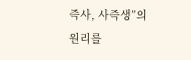즉사, 사즉생”의 원리를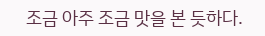조금 아주 조금 맛을 본 듯하다.